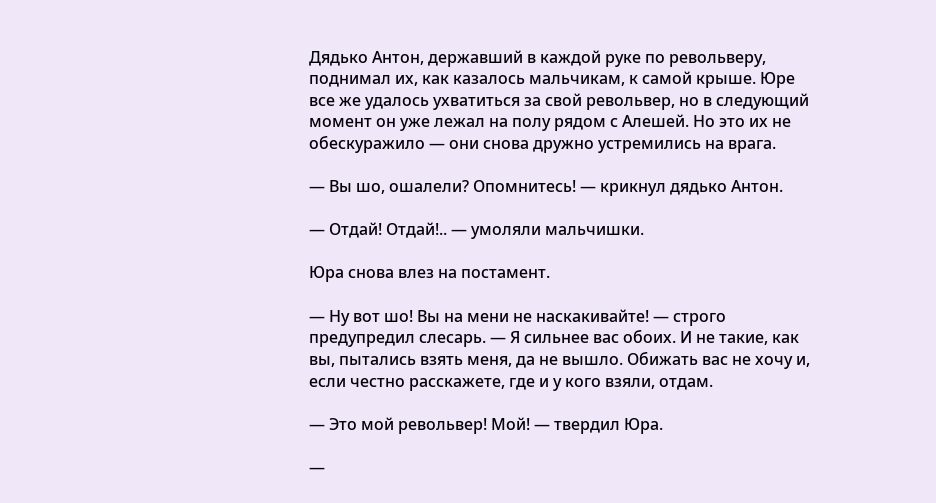Дядько Антон, державший в каждой руке по револьверу, поднимал их, как казалось мальчикам, к самой крыше. Юре все же удалось ухватиться за свой револьвер, но в следующий момент он уже лежал на полу рядом с Алешей. Но это их не обескуражило — они снова дружно устремились на врага.

— Вы шо, ошалели? Опомнитесь! — крикнул дядько Антон.

— Отдай! Отдай!.. — умоляли мальчишки.

Юра снова влез на постамент.

— Ну вот шо! Вы на мени не наскакивайте! — строго предупредил слесарь. — Я сильнее вас обоих. И не такие, как вы, пытались взять меня, да не вышло. Обижать вас не хочу и, если честно расскажете, где и у кого взяли, отдам.

— Это мой револьвер! Мой! — твердил Юра.

—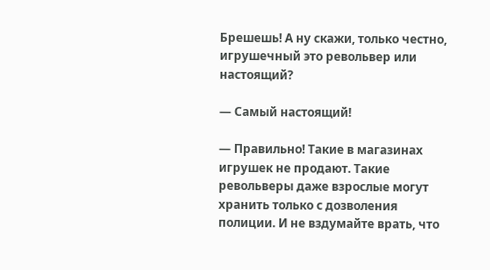Брешешь! А ну скажи, только честно, игрушечный это револьвер или настоящий?

— Самый настоящий!

— Правильно! Такие в магазинах игрушек не продают. Такие револьверы даже взрослые могут хранить только с дозволения полиции. И не вздумайте врать, что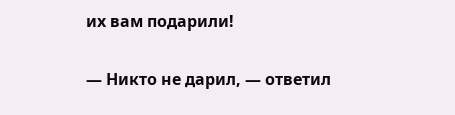их вам подарили!

— Никто не дарил, — ответил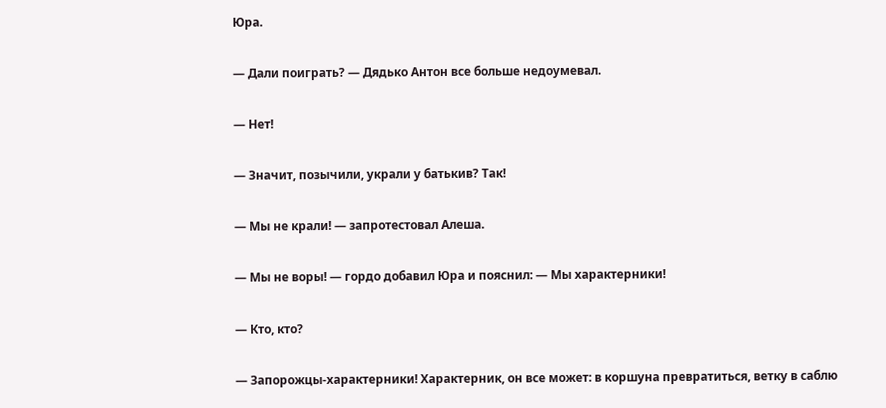Юра.

— Дали поиграть? — Дядько Антон все больше недоумевал.

— Нет!

— Значит, позычили, украли у батькив? Так!

— Мы не крали! — запротестовал Алеша.

— Мы не воры! — гордо добавил Юра и пояснил: — Мы характерники!

— Кто, кто?

— Запорожцы-характерники! Характерник, он все может: в коршуна превратиться, ветку в саблю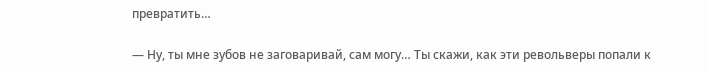превратить…

— Ну, ты мне зубов не заговаривай, сам могу… Ты скажи, как эти револьверы попали к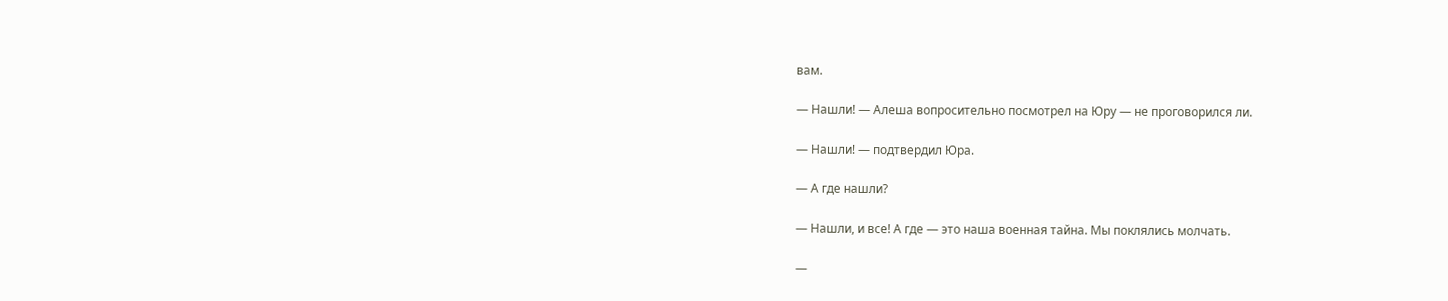вам.

— Нашли! — Алеша вопросительно посмотрел на Юру — не проговорился ли.

— Нашли! — подтвердил Юра.

— А где нашли?

— Нашли, и все! А где — это наша военная тайна. Мы поклялись молчать.

—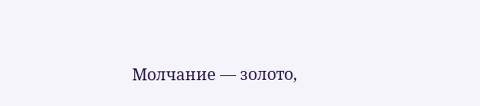Молчание — золото,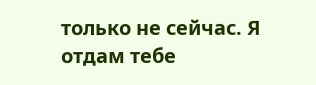только не сейчас. Я отдам тебе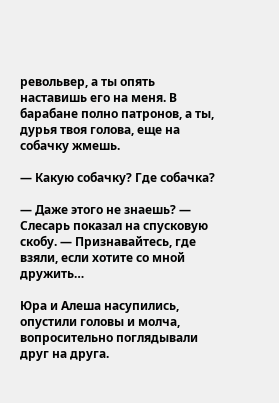револьвер, а ты опять наставишь его на меня. В барабане полно патронов, а ты, дурья твоя голова, еще на собачку жмешь.

— Какую собачку? Где собачка?

— Даже этого не знаешь? — Слесарь показал на спусковую скобу. — Признавайтесь, где взяли, если хотите со мной дружить…

Юра и Алеша насупились, опустили головы и молча, вопросительно поглядывали друг на друга.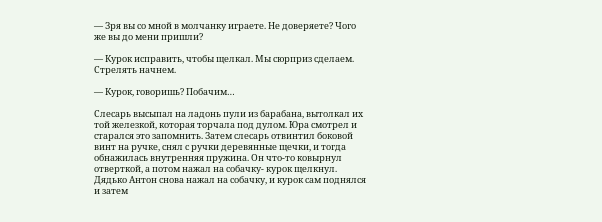— Зря вы со мной в молчанку играете. Не доверяете? Чого же вы до мени пришли?

— Курок исправить, чтобы щелкал. Мы сюрприз сделаем. Стрелять начнем.

— Курок, говоришь? Побачим…

Слесарь высыпал на ладонь пули из барабана, вытолкал их той железкой, которая торчала под дулом. Юра смотрел и старался это запомнить. Затем слесарь отвинтил боковой винт на ручке, снял с ручки деревянные щечки, и тогда обнажилась внутренняя пружина. Он что-то ковырнул отверткой, а потом нажал на собачку- курок щелкнул. Дядько Антон снова нажал на собачку, и курок сам поднялся и затем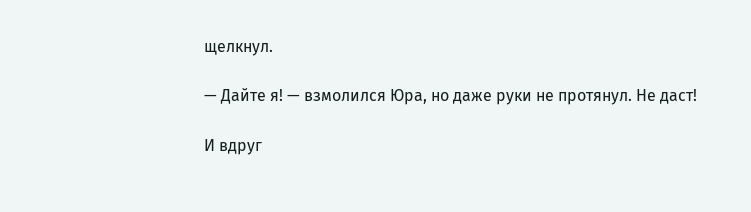щелкнул.

— Дайте я! — взмолился Юра, но даже руки не протянул. Не даст!

И вдруг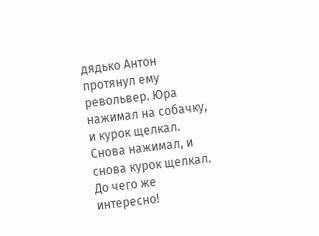дядько Антон протянул ему револьвер. Юра нажимал на собачку, и курок щелкал. Снова нажимал, и снова курок щелкал. До чего же интересно!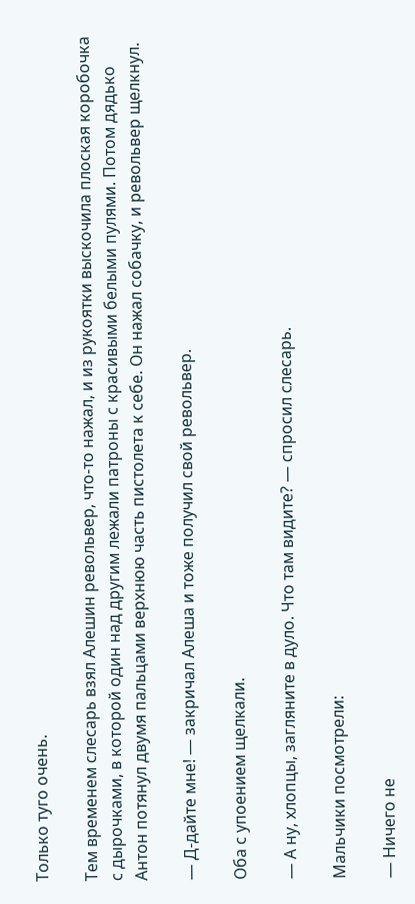Только туго очень.

Тем временем слесарь взял Алешин револьвер, что-то нажал, и из рукоятки выскочила плоская коробочка с дырочками, в которой один над другим лежали патроны с красивыми белыми пулями. Потом дядько Антон потянул двумя пальцами верхнюю часть пистолета к себе. Он нажал собачку, и револьвер щелкнул.

— Д-дайте мне! — закричал Алеша и тоже получил свой револьвер.

Оба с упоением щелкали.

— А ну, хлопцы, загляните в дуло. Что там видите? — спросил слесарь.

Мальчики посмотрели:

— Ничего не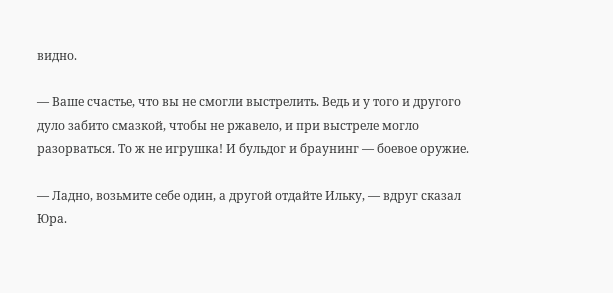видно.

— Ваше счастье, что вы не смогли выстрелить. Ведь и у того и другого дуло забито смазкой, чтобы не ржавело, и при выстреле могло разорваться. То ж не игрушка! И бульдог и браунинг — боевое оружие.

— Ладно, возьмите себе один, а другой отдайте Ильку, — вдруг сказал Юра.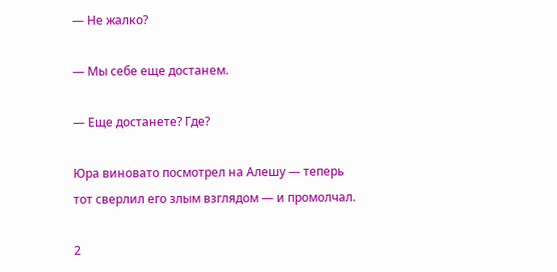— Не жалко?

— Мы себе еще достанем.

— Еще достанете? Где?

Юра виновато посмотрел на Алешу — теперь тот сверлил его злым взглядом — и промолчал.

2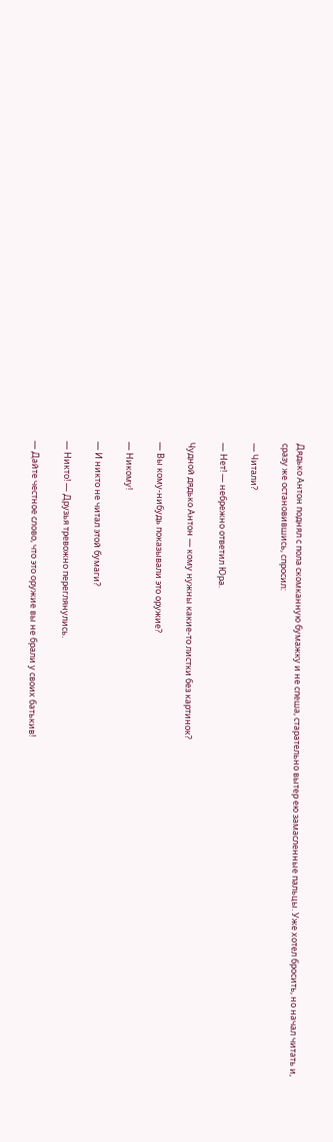Дядько Антон поднял с пола скомканную бумажку и не спеша, старательно вытер ею замасленные пальцы. Уже хотел бросить, но начал читать и, сразу же остановившись, спросил:

— Читали?

— Нет! — небрежно ответил Юра.

Чудной дядько Антон — кому нужны какие-то листки без картинок?

— Вы кому-нибудь показывали это оружие?

— Никому!

— И никто не читал этой бумаги?

— Никто! — Друзья тревожно переглянулись.

— Дайте честное слово, что это оружие вы не брали у своих батькив!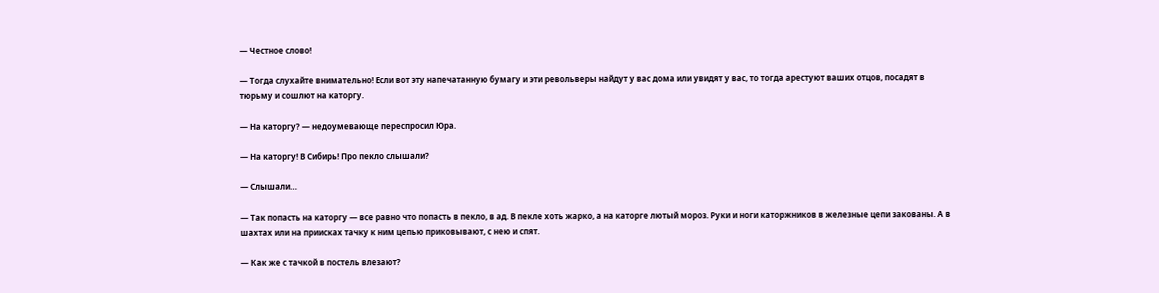— Честное слово!

— Тогда слухайте внимательно! Если вот эту напечатанную бумагу и эти револьверы найдут у вас дома или увидят у вас, то тогда арестуют ваших отцов, посадят в тюрьму и сошлют на каторгу.

— На каторгу? — недоумевающе переспросил Юра.

— На каторгу! В Сибирь! Про пекло слышали?

— Слышали…

— Так попасть на каторгу — все равно что попасть в пекло, в ад. В пекле хоть жарко, а на каторге лютый мороз. Руки и ноги каторжников в железные цепи закованы. А в шахтах или на приисках тачку к ним цепью приковывают, с нею и спят.

— Как же с тачкой в постель влезают?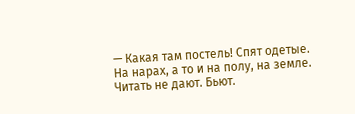— Какая там постель! Спят одетые. На нарах, а то и на полу, на земле. Читать не дают. Бьют.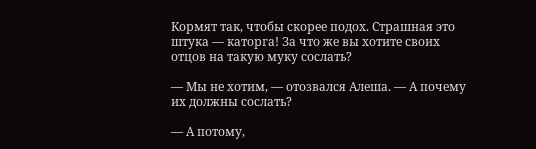Кормят так, чтобы скорее подох. Страшная это штука — каторга! За что же вы хотите своих отцов на такую муку сослать?

— Мы не хотим, — отозвался Алеша. — А почему их должны сослать?

— А потому,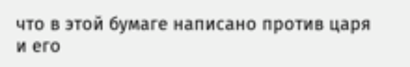что в этой бумаге написано против царя и его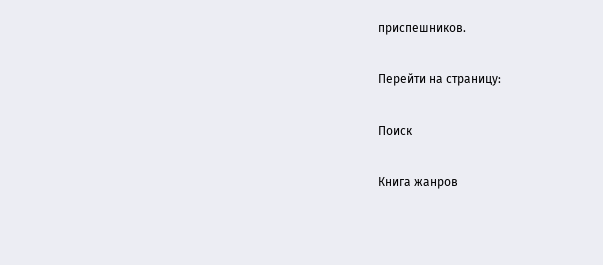приспешников.

Перейти на страницу:

Поиск

Книга жанров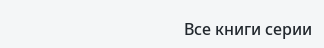Все книги серии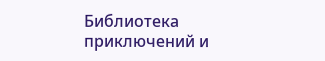Библиотека приключений и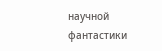научной фантастики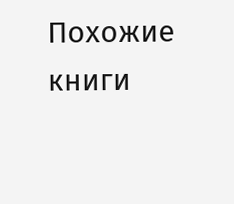Похожие книги